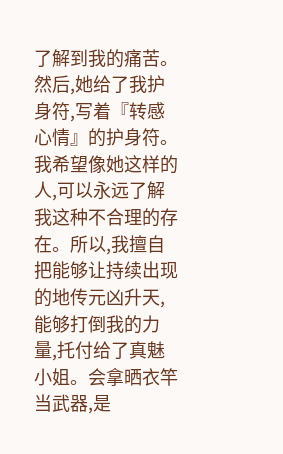了解到我的痛苦。然后,她给了我护身符,写着『转感心情』的护身符。我希望像她这样的人,可以永远了解我这种不合理的存在。所以,我擅自把能够让持续出现的地传元凶升天,能够打倒我的力量,托付给了真魅小姐。会拿晒衣竿当武器,是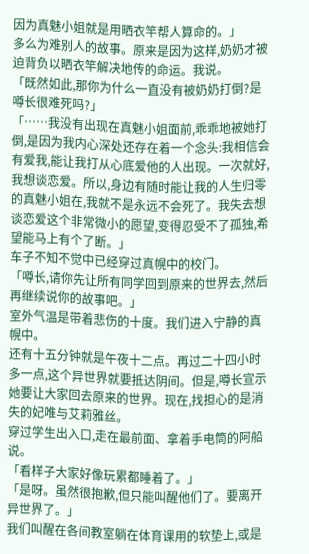因为真魅小姐就是用晒衣竿帮人算命的。」
多么为难别人的故事。原来是因为这样,奶奶才被迫背负以晒衣竿解决地传的命运。我说。
「既然如此,那你为什么一直没有被奶奶打倒?是噂长很难死吗?」
「……我没有出现在真魅小姐面前,乖乖地被她打倒,是因为我内心深处还存在着一个念头:我相信会有爱我,能让我打从心底爱他的人出现。一次就好,我想谈恋爱。所以,身边有随时能让我的人生归零的真魅小姐在,我就不是永远不会死了。我失去想谈恋爱这个非常微小的愿望,变得忍受不了孤独,希望能马上有个了断。」
车子不知不觉中已经穿过真幌中的校门。
「噂长,请你先让所有同学回到原来的世界去,然后再继续说你的故事吧。」
室外气温是带着悲伤的十度。我们进入宁静的真幌中。
还有十五分钟就是午夜十二点。再过二十四小时多一点,这个异世界就要抵达阴间。但是,噂长宣示她要让大家回去原来的世界。现在,找担心的是消失的妃唯与艾莉雅丝。
穿过学生出入口,走在最前面、拿着手电筒的阿船说。
「看样子大家好像玩累都睡着了。」
「是呀。虽然很抱歉,但只能叫醒他们了。要离开异世界了。」
我们叫醒在各间教室躺在体育课用的软垫上,或是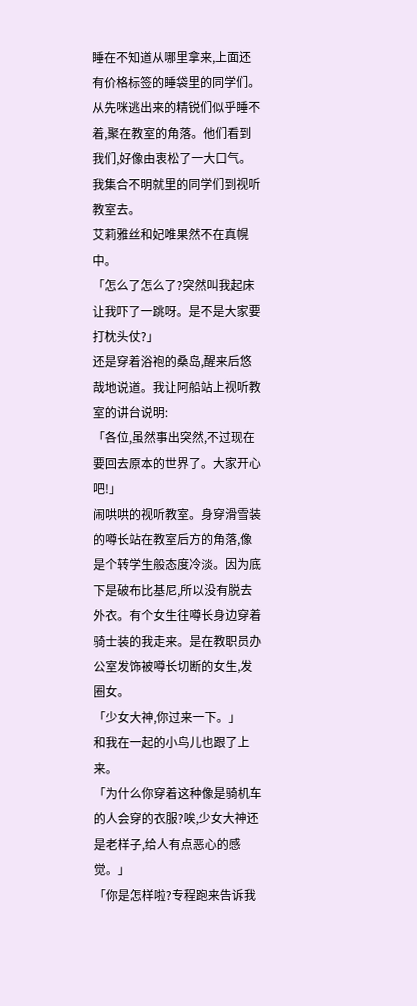睡在不知道从哪里拿来,上面还有价格标签的睡袋里的同学们。从先咪逃出来的精锐们似乎睡不着,聚在教室的角落。他们看到我们,好像由衷松了一大口气。
我集合不明就里的同学们到视听教室去。
艾莉雅丝和妃唯果然不在真幌中。
「怎么了怎么了?突然叫我起床让我吓了一跳呀。是不是大家要打枕头仗?」
还是穿着浴袍的桑岛,醒来后悠哉地说道。我让阿船站上视听教室的讲台说明:
「各位,虽然事出突然,不过现在要回去原本的世界了。大家开心吧!」
闹哄哄的视听教室。身穿滑雪装的噂长站在教室后方的角落,像是个转学生般态度冷淡。因为底下是破布比基尼,所以没有脱去外衣。有个女生往噂长身边穿着骑士装的我走来。是在教职员办公室发饰被噂长切断的女生,发圈女。
「少女大神,你过来一下。」
和我在一起的小鸟儿也跟了上来。
「为什么你穿着这种像是骑机车的人会穿的衣服?唉,少女大神还是老样子,给人有点恶心的感觉。」
「你是怎样啦?专程跑来告诉我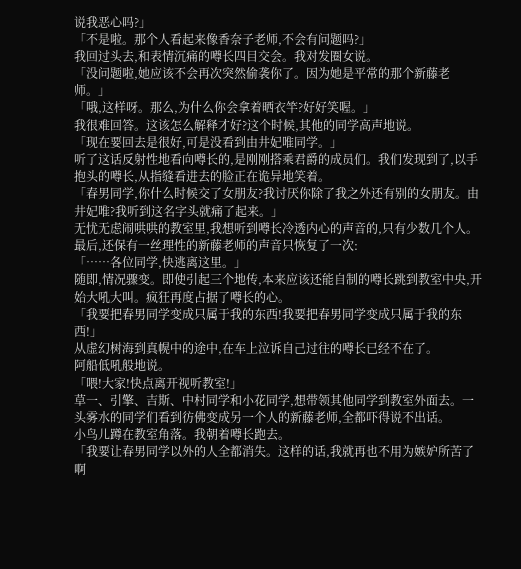说我恶心吗?」
「不是啦。那个人看起来像香奈子老师,不会有问题吗?」
我回过头去,和表情沉痛的噂长四目交会。我对发圈女说。
「没问题啦,她应该不会再次突然偷袭你了。因为她是平常的那个新藤老师。」
「哦,这样呀。那么,为什么你会拿着晒衣竿?好好笑喔。」
我很难回答。这该怎么解释才好?这个时候,其他的同学高声地说。
「现在要回去是很好,可是没看到由井妃唯同学。」
听了这话反射性地看向噂长的,是刚刚搭乘君爵的成员们。我们发现到了,以手抱头的噂长,从指缝看进去的脸正在诡异地笑着。
「春男同学,你什么时候交了女朋友?我讨厌你除了我之外还有别的女朋友。由井妃唯?我听到这名字头就痛了起来。」
无忧无虑闹哄哄的教室里,我想听到噂长冷透内心的声音的,只有少数几个人。最后,还保有一丝理性的新藤老师的声音只恢复了一次:
「……各位同学,快逃离这里。」
随即,情况骤变。即使引起三个地传,本来应该还能自制的噂长跳到教室中央,开始大吼大叫。疯狂再度占据了噂长的心。
「我要把春男同学变成只属于我的东西!我要把春男同学变成只属于我的东西!」
从虚幻树海到真幌中的途中,在车上泣诉自己过往的噂长已经不在了。
阿船低吼般地说。
「喂!大家!快点离开视听教室!」
草一、引擎、吉斯、中村同学和小花同学,想带领其他同学到教室外面去。一头雾水的同学们看到彷佛变成另一个人的新藤老师,全都吓得说不出话。
小鸟儿蹲在教室角落。我朝着噂长跑去。
「我要让春男同学以外的人全都消失。这样的话,我就再也不用为嫉妒所苦了啊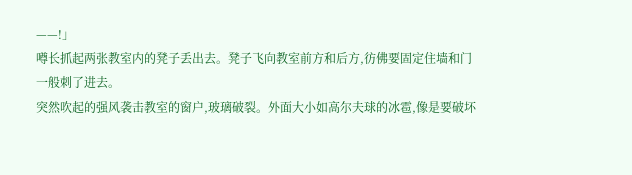——!」
噂长抓起两张教室内的凳子丢出去。凳子飞向教室前方和后方,彷佛要固定住墙和门一般刺了进去。
突然吹起的强风袭击教室的窗户,玻璃破裂。外面大小如高尔夫球的冰雹,像是要破坏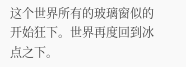这个世界所有的玻璃窗似的开始狂下。世界再度回到冰点之下。